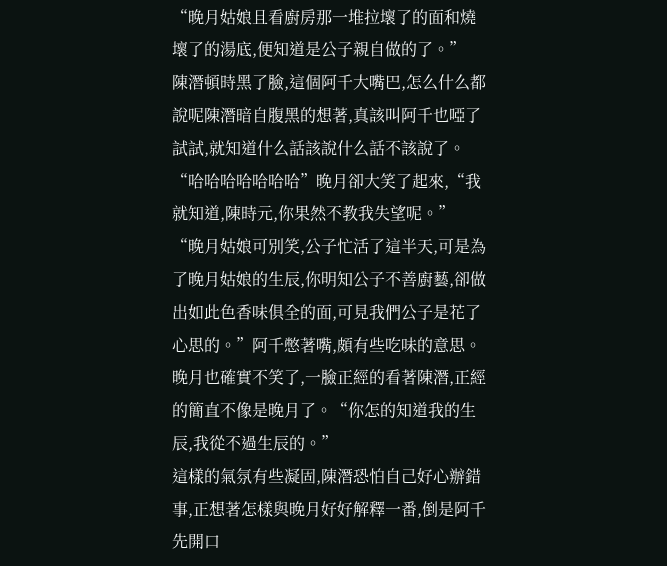“晚月姑娘且看廚房那一堆拉壞了的面和燒壞了的湯底,便知道是公子親自做的了。”
陳潛頓時黑了臉,這個阿千大嘴巴,怎么什么都說呢陳潛暗自腹黑的想著,真該叫阿千也啞了試試,就知道什么話該說什么話不該說了。
“哈哈哈哈哈哈哈”晚月卻大笑了起來,“我就知道,陳時元,你果然不教我失望呢。”
“晚月姑娘可別笑,公子忙活了這半天,可是為了晚月姑娘的生辰,你明知公子不善廚藝,卻做出如此色香味俱全的面,可見我們公子是花了心思的。”阿千憋著嘴,頗有些吃味的意思。
晚月也確實不笑了,一臉正經的看著陳潛,正經的簡直不像是晚月了。“你怎的知道我的生辰,我從不過生辰的。”
這樣的氣氛有些凝固,陳潛恐怕自己好心辦錯事,正想著怎樣與晚月好好解釋一番,倒是阿千先開口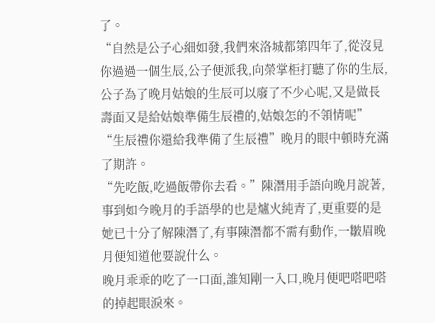了。
“自然是公子心細如發,我們來洛城都第四年了,從沒見你過過一個生辰,公子便派我,向榮掌柜打聽了你的生辰,公子為了晚月姑娘的生辰可以廢了不少心呢,又是做長壽面又是給姑娘準備生辰禮的,姑娘怎的不領情呢”
“生辰禮你還給我準備了生辰禮”晚月的眼中頓時充滿了期許。
“先吃飯,吃過飯帶你去看。”陳潛用手語向晚月說著,事到如今晚月的手語學的也是爐火純青了,更重要的是她已十分了解陳潛了,有事陳潛都不需有動作,一皺眉晚月便知道他要說什么。
晚月乖乖的吃了一口面,誰知剛一入口,晚月便吧嗒吧嗒的掉起眼淚來。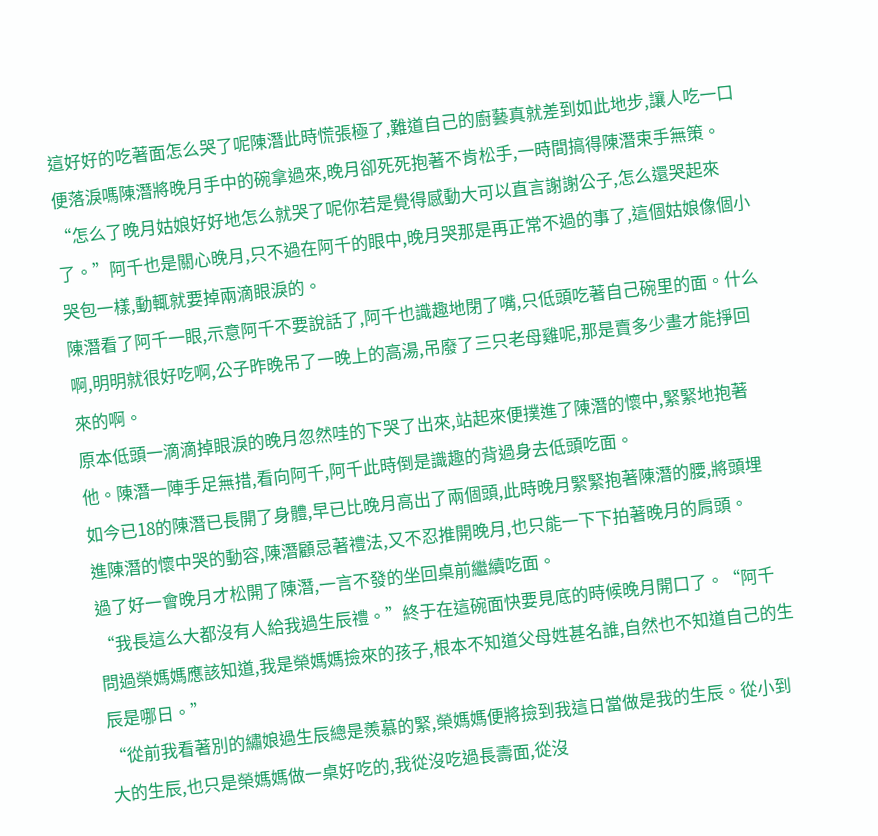這好好的吃著面怎么哭了呢陳潛此時慌張極了,難道自己的廚藝真就差到如此地步,讓人吃一口便落淚嗎陳潛將晚月手中的碗拿過來,晚月卻死死抱著不肯松手,一時間搞得陳潛束手無策。
“怎么了晚月姑娘好好地怎么就哭了呢你若是覺得感動大可以直言謝謝公子,怎么還哭起來了。”阿千也是關心晚月,只不過在阿千的眼中,晚月哭那是再正常不過的事了,這個姑娘像個小哭包一樣,動輒就要掉兩滴眼淚的。
陳潛看了阿千一眼,示意阿千不要說話了,阿千也識趣地閉了嘴,只低頭吃著自己碗里的面。什么啊,明明就很好吃啊,公子昨晚吊了一晚上的高湯,吊廢了三只老母雞呢,那是賣多少畫才能掙回來的啊。
原本低頭一滴滴掉眼淚的晚月忽然哇的下哭了出來,站起來便撲進了陳潛的懷中,緊緊地抱著他。陳潛一陣手足無措,看向阿千,阿千此時倒是識趣的背過身去低頭吃面。
如今已18的陳潛已長開了身體,早已比晚月高出了兩個頭,此時晚月緊緊抱著陳潛的腰,將頭埋進陳潛的懷中哭的動容,陳潛顧忌著禮法,又不忍推開晚月,也只能一下下拍著晚月的肩頭。
過了好一會晚月才松開了陳潛,一言不發的坐回桌前繼續吃面。
“我長這么大都沒有人給我過生辰禮。”終于在這碗面快要見底的時候晚月開口了。“阿千問過榮媽媽應該知道,我是榮媽媽撿來的孩子,根本不知道父母姓甚名誰,自然也不知道自己的生辰是哪日。”
“從前我看著別的繡娘過生辰總是羨慕的緊,榮媽媽便將撿到我這日當做是我的生辰。從小到大的生辰,也只是榮媽媽做一桌好吃的,我從沒吃過長壽面,從沒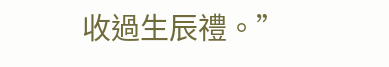收過生辰禮。”